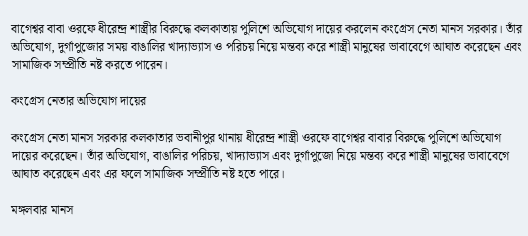বাগেশ্বর বাবা ওরফে ধীরেন্দ্র শাস্ত্রীর বিরুদ্ধে কলকাতায় পুলিশে অভিযোগ দায়ের করলেন কংগ্রেস নেতা মানস সরকার। তাঁর অভিযোগ, দুর্গাপুজোর সময় বাঙালির খাদ্যাভ্যাস ও পরিচয় নিয়ে মন্তব্য করে শাস্ত্রী মানুষের ভাবাবেগে আঘাত করেছেন এবং সামাজিক সম্প্রীতি নষ্ট করতে পারেন।

কংগ্রেস নেতার অভিযোগ দায়ের

কংগ্রেস নেতা মানস সরকার কলকাতার ভবানীপুর থানায় ধীরেন্দ্র শাস্ত্রী ওরফে বাগেশ্বর বাবার বিরুদ্ধে পুলিশে অভিযোগ দায়ের করেছেন। তাঁর অভিযোগ, বাঙালির পরিচয়, খাদ্যাভ্যাস এবং দুর্গাপুজো নিয়ে মন্তব্য করে শাস্ত্রী মানুষের ভাবাবেগে আঘাত করেছেন এবং এর ফলে সামাজিক সম্প্রীতি নষ্ট হতে পারে।

মঙ্গলবার মানস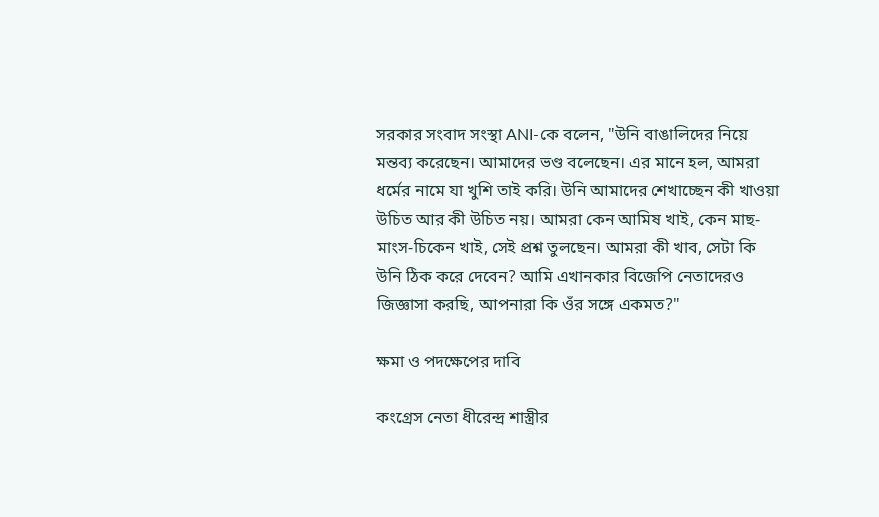সরকার সংবাদ সংস্থা ANI-কে বলেন, "উনি বাঙালিদের নিয়ে মন্তব্য করেছেন। আমাদের ভণ্ড বলেছেন। এর মানে হল, আমরা ধর্মের নামে যা খুশি তাই করি। উনি আমাদের শেখাচ্ছেন কী খাওয়া উচিত আর কী উচিত নয়। আমরা কেন আমিষ খাই, কেন মাছ-মাংস-চিকেন খাই, সেই প্রশ্ন তুলছেন। আমরা কী খাব, সেটা কি উনি ঠিক করে দেবেন? আমি এখানকার বিজেপি নেতাদেরও জিজ্ঞাসা করছি, আপনারা কি ওঁর সঙ্গে একমত?"

ক্ষমা ও পদক্ষেপের দাবি

কংগ্রেস নেতা ধীরেন্দ্র শাস্ত্রীর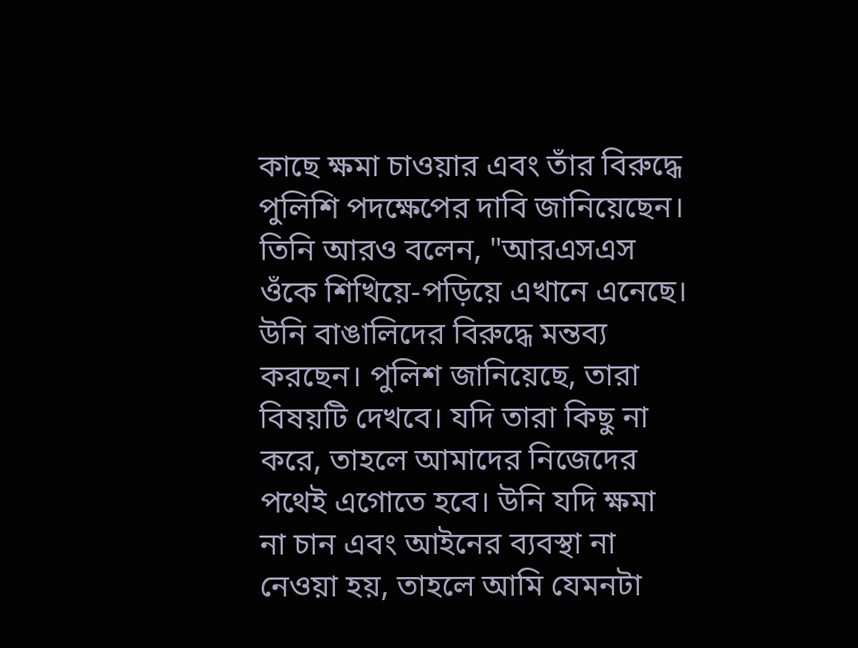কাছে ক্ষমা চাওয়ার এবং তাঁর বিরুদ্ধে পুলিশি পদক্ষেপের দাবি জানিয়েছেন। তিনি আরও বলেন, "আরএসএস ওঁকে শিখিয়ে-পড়িয়ে এখানে এনেছে। উনি বাঙালিদের বিরুদ্ধে মন্তব্য করছেন। পুলিশ জানিয়েছে, তারা বিষয়টি দেখবে। যদি তারা কিছু না করে, তাহলে আমাদের নিজেদের পথেই এগোতে হবে। উনি যদি ক্ষমা না চান এবং আইনের ব্যবস্থা না নেওয়া হয়, তাহলে আমি যেমনটা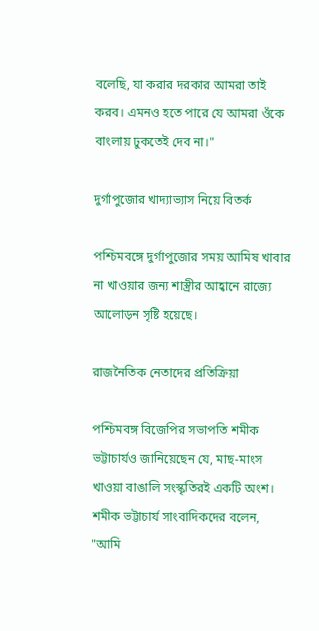বলেছি, যা করার দরকার আমরা তাই করব। এমনও হতে পারে যে আমরা ওঁকে বাংলায় ঢুকতেই দেব না।"

দুর্গাপুজোর খাদ্যাভ্যাস নিয়ে বিতর্ক

পশ্চিমবঙ্গে দুর্গাপুজোর সময় আমিষ খাবার না খাওয়ার জন্য শাস্ত্রীর আহ্বানে রাজ্যে আলোড়ন সৃষ্টি হয়েছে।

রাজনৈতিক নেতাদের প্রতিক্রিয়া

পশ্চিমবঙ্গ বিজেপির সভাপতি শমীক ভট্টাচার্যও জানিয়েছেন যে, মাছ-মাংস খাওয়া বাঙালি সংস্কৃতিরই একটি অংশ। শমীক ভট্টাচার্য সাংবাদিকদের বলেন, "আমি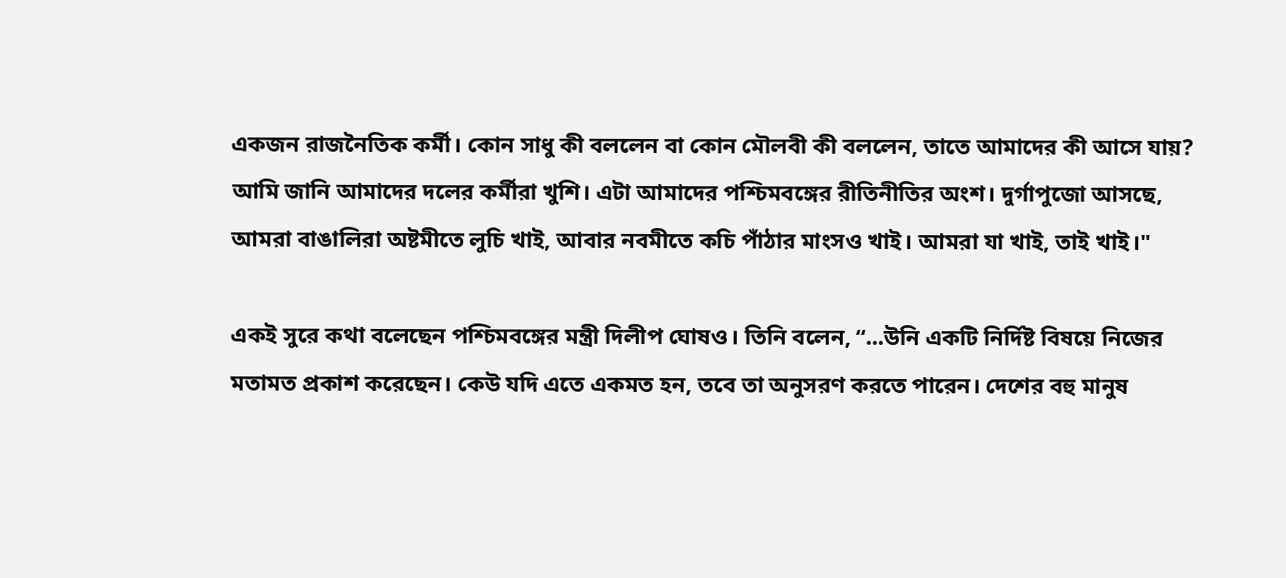একজন রাজনৈতিক কর্মী। কোন সাধু কী বললেন বা কোন মৌলবী কী বললেন, তাতে আমাদের কী আসে যায়? আমি জানি আমাদের দলের কর্মীরা খুশি। এটা আমাদের পশ্চিমবঙ্গের রীতিনীতির অংশ। দুর্গাপুজো আসছে, আমরা বাঙালিরা অষ্টমীতে লুচি খাই, আবার নবমীতে কচি পাঁঠার মাংসও খাই। আমরা যা খাই, তাই খাই।"

একই সুরে কথা বলেছেন পশ্চিমবঙ্গের মন্ত্রী দিলীপ ঘোষও। তিনি বলেন, “...উনি একটি নির্দিষ্ট বিষয়ে নিজের মতামত প্রকাশ করেছেন। কেউ যদি এতে একমত হন, তবে তা অনুসরণ করতে পারেন। দেশের বহু মানুষ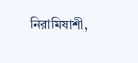নিরামিষাশী,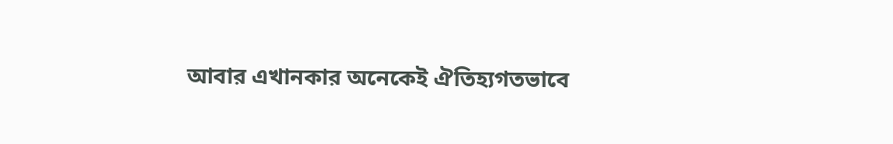আবার এখানকার অনেকেই ঐতিহ্যগতভাবে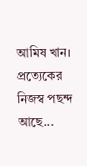আমিষ খান। প্রত্যেকের নিজস্ব পছন্দ আছে...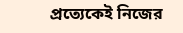প্রত্যেকেই নিজের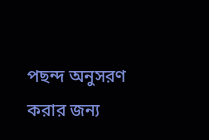পছন্দ অনুসরণ করার জন্য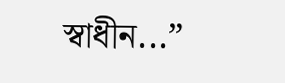স্বাধীন...”